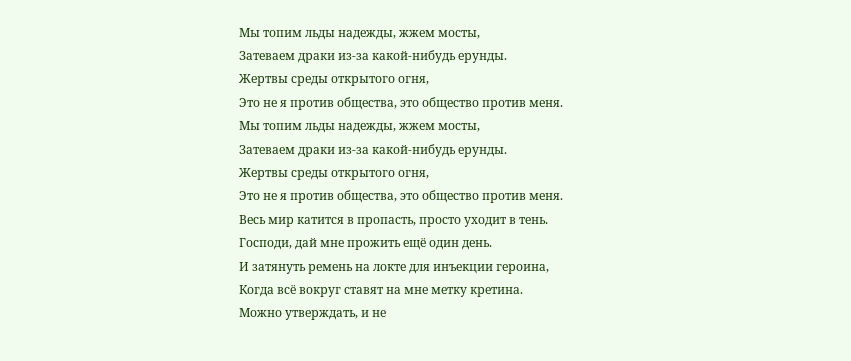Мы топим льды надежды, жжем мосты,
Затеваем драки из-за какой-нибудь ерунды.
Жертвы среды открытого огня,
Это не я против общества, это общество против меня.
Мы топим льды надежды, жжем мосты,
Затеваем драки из-за какой-нибудь ерунды.
Жертвы среды открытого огня,
Это не я против общества, это общество против меня.
Весь мир катится в пропасть, просто уходит в тень.
Господи, дай мне прожить ещё один день.
И затянуть ремень на локте для инъекции героина,
Когда всё вокруг ставят на мне метку кретина.
Можно утверждать, и не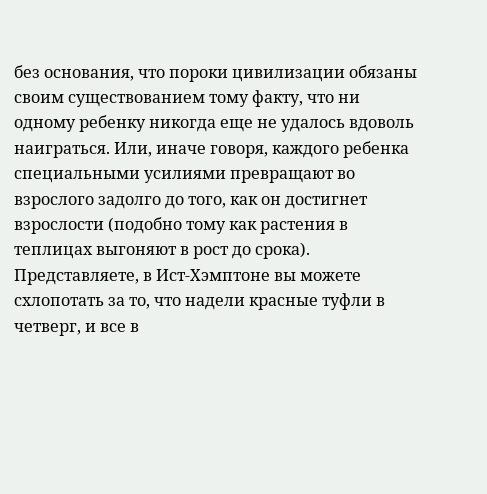без основания, что пороки цивилизации обязаны своим существованием тому факту, что ни одному ребенку никогда еще не удалось вдоволь наиграться. Или, иначе говоря, каждого ребенка специальными усилиями превращают во взрослого задолго до того, как он достигнет взрослости (подобно тому как растения в теплицах выгоняют в рост до срока).
Представляете, в Ист-Хэмптоне вы можете схлопотать за то, что надели красные туфли в четверг, и все в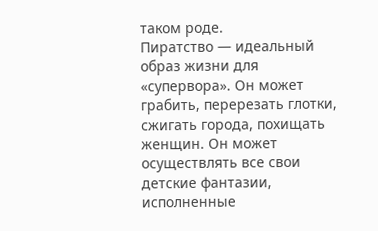таком роде.
Пиратство — идеальный образ жизни для «супервора». Он может грабить, перерезать глотки, сжигать города, похищать женщин. Он может осуществлять все свои детские фантазии, исполненные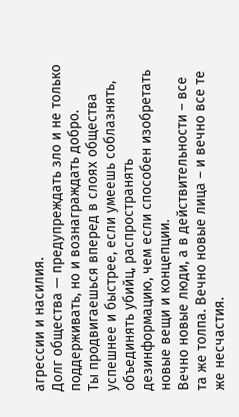агрессии и насилия.
Долг общества — предупреждать зло и не только поддерживать, но и вознаграждать добро.
Ты продвигаешься вперед в слоях общества успешнее и быстрее, если умеешь соблазнять, объединять убийц, распространять дезинформацию, чем если способен изобретать новые вещи и концепции.
Вечно новые люди, а в действительности – все та же толпа. Вечно новые лица – и вечно все те же несчастия.